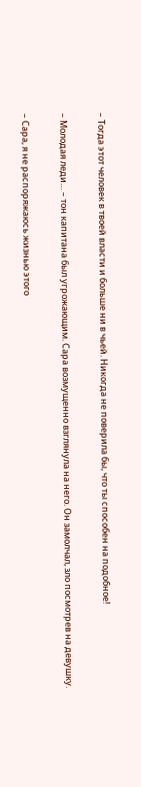– Тогда этот человек в твоей власти и больше ни в чьей. Никогда не поверила бы, что ты способен на подобное!

– Молодая леди… – тон капитана был угрожающим. Сара возмущенно взглянула на него. Он замолчал, зло посмотрев на девушку.

– Сара, я не распоряжаюсь жизнью этого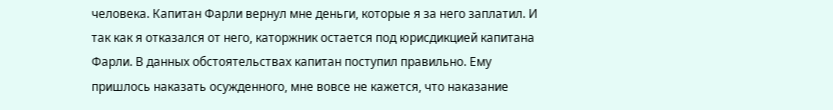человека. Капитан Фарли вернул мне деньги, которые я за него заплатил. И так как я отказался от него, каторжник остается под юрисдикцией капитана Фарли. В данных обстоятельствах капитан поступил правильно. Ему пришлось наказать осужденного, мне вовсе не кажется, что наказание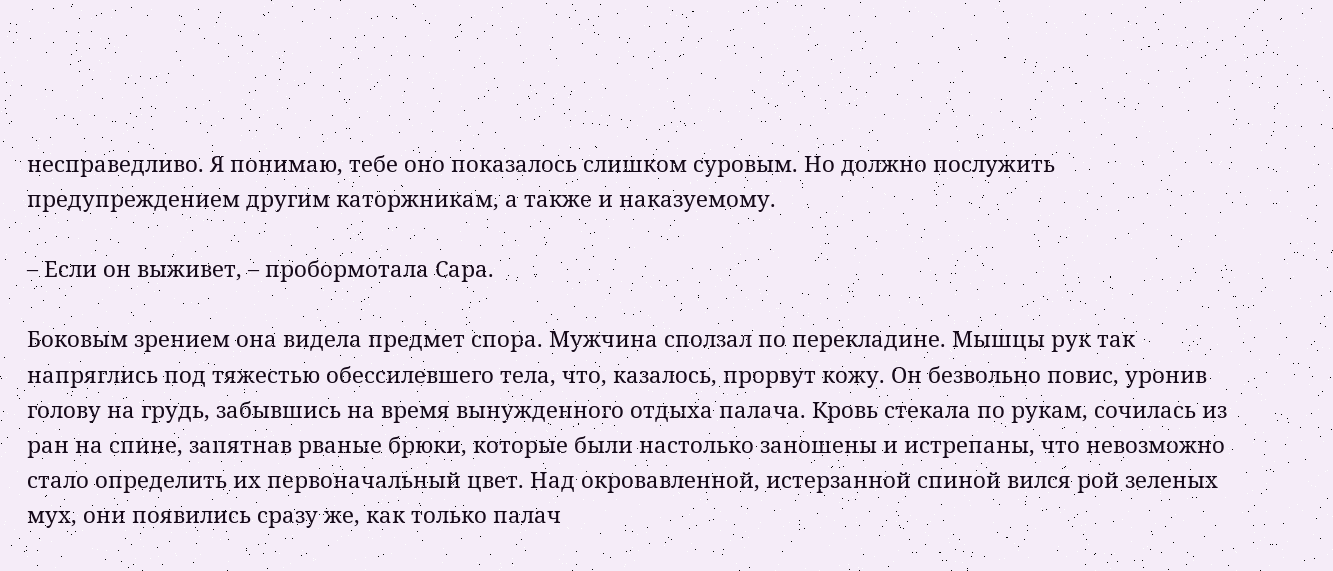несправедливо. Я понимаю, тебе оно показалось слишком суровым. Но должно послужить предупреждением другим каторжникам, а также и наказуемому.

– Если он выживет, – пробормотала Сара.

Боковым зрением она видела предмет спора. Мужчина сползал по перекладине. Мышцы рук так напряглись под тяжестью обессилевшего тела, что, казалось, прорвут кожу. Он безвольно повис, уронив голову на грудь, забывшись на время вынужденного отдыха палача. Кровь стекала по рукам, сочилась из ран на спине, запятнав рваные брюки, которые были настолько заношены и истрепаны, что невозможно стало определить их первоначальный цвет. Над окровавленной, истерзанной спиной вился рой зеленых мух, они появились сразу же, как только палач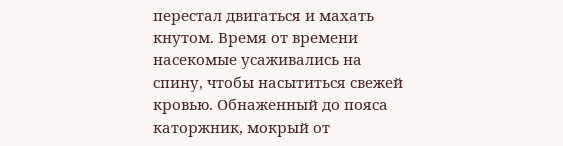перестал двигаться и махать кнутом. Время от времени насекомые усаживались на спину, чтобы насытиться свежей кровью. Обнаженный до пояса каторжник, мокрый от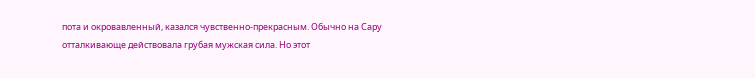пота и окровавленный, казался чувственно-прекрасным. Обычно на Сару отталкивающе действовала грубая мужская сила. Но этот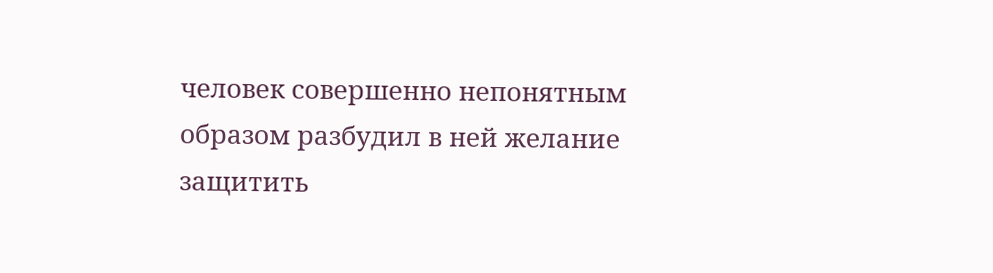человек совершенно непонятным образом разбудил в ней желание защитить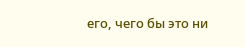его, чего бы это ни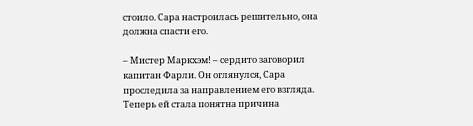стоило. Сара настроилась решительно, она должна спасти его.

– Мистер Маркхэм! – сердито заговорил капитан Фарли. Он оглянулся, Сара проследила за направлением его взгляда. Теперь ей стала понятна причина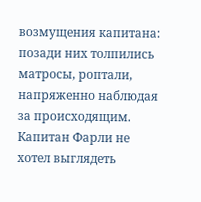возмущения капитана: позади них толпились матросы, роптали, напряженно наблюдая за происходящим. Капитан Фарли не хотел выглядеть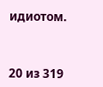идиотом.



20 из 319